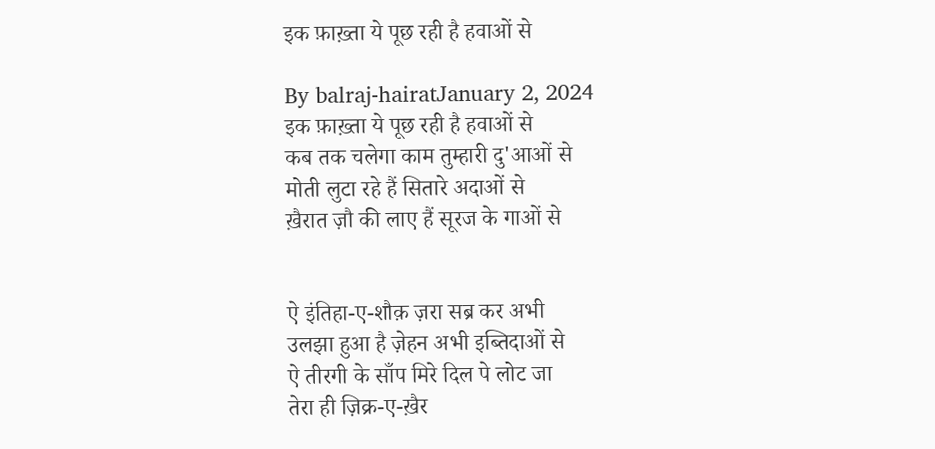इक फ़ाख़्ता ये पूछ रही है हवाओं से

By balraj-hairatJanuary 2, 2024
इक फ़ाख़्ता ये पूछ रही है हवाओं से
कब तक चलेगा काम तुम्हारी दु'आओं से
मोती लुटा रहे हैं सितारे अदाओं से
ख़ैरात ज़ौ की लाए हैं सूरज के गाओं से


ऐ इंतिहा-ए-शौक़ ज़रा सब्र कर अभी
उलझा हुआ है ज़ेहन अभी इब्तिदाओं से
ऐ तीरगी के साँप मिरे दिल पे लोट जा
तेरा ही ज़िक्र-ए-ख़ैर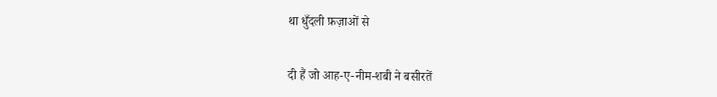था धुँदली फ़ज़ाओं से


दी हैं जो आह-ए-नीम-शबी ने बसीरतें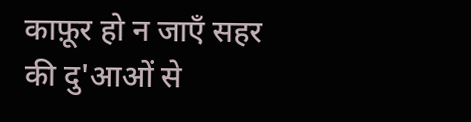काफ़ूर हो न जाएँ सहर की दु'आओं से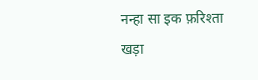नन्हा सा इक फ़रिश्ता खड़ा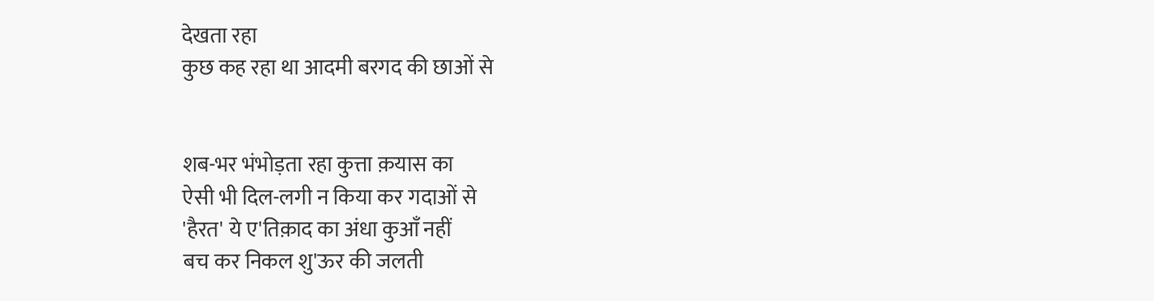देखता रहा
कुछ कह रहा था आदमी बरगद की छाओं से


शब-भर भंभोड़ता रहा कुत्ता क़यास का
ऐसी भी दिल-लगी न किया कर गदाओं से
'हैरत' ये ए'तिक़ाद का अंधा कुआँ नहीं
बच कर निकल शु'ऊर की जलती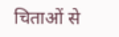चिताओं से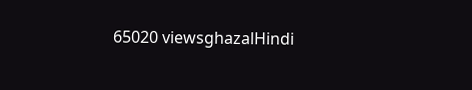65020 viewsghazalHindi